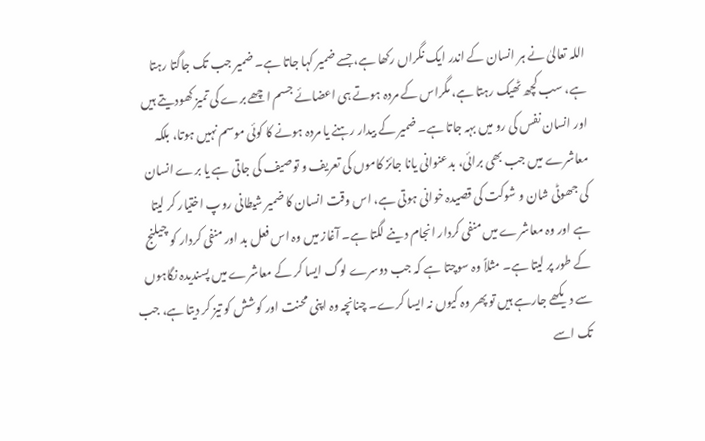اللہ تعالیٰ نے ہر انسان کے اندر ایک نگراں رکھا ہے، جسے ضمیر کہا جاتا ہے۔ ضمیر جب تک جاگتا رہتا ہے، سب کچھ ٹھیک رہتا ہے، مگراس کے مردہ ہوتے ہی اعضائے جسم اچھے برے کی تمیز کھودیتے ہیں اور انسان نفس کی رو میں بہہ جاتا ہے۔ ضمیر کے بیدار رہنے یا مردہ ہونے کا کوئی موسم نہیں ہوتا، بلکہ معاشرے میں جب بھی برائی، بدعنوانی یانا جائز کاموں کی تعریف و توصیف کی جاتی ہے یا برے انسان کی جھوٹی شان و شوکت کی قصیدہ خوانی ہوتی ہے، اس وقت انسان کا ضمیر شیطانی روپ اختیار کر لیتا ہے اور وہ معاشرے میں منفی کردار انجام دینے لگتا ہے۔ آغاز میں وہ اس فعل بد اور منفی کردار کو چیلنج کے طور پر لیتا ہے۔ مثلاً وہ سوچتا ہے کہ جب دوسرے لوگ ایسا کر کے معاشرے میں پسندیدہ نگاہوں سے دیکھے جارہے ہیں تو پھر وہ کیوں نہ ایسا کرے۔ چنانچہ وہ اپنی محنت اور کوشش کو تیز کر دیتا ہے، جب تک اسے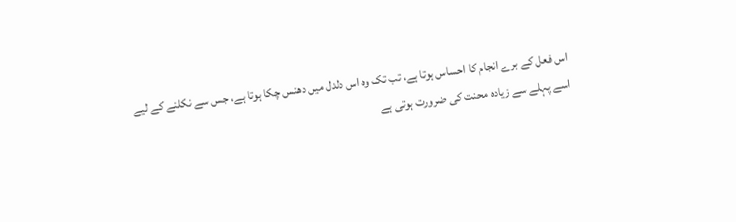اس فعل کے برے انجام کا احساس ہوتا ہے، تب تک وہ اس دلدل میں دھنس چکا ہوتا ہے، جس سے نکلنے کے لیے اسے پہلے سے زیادہ محنت کی ضرورت ہوتی ہے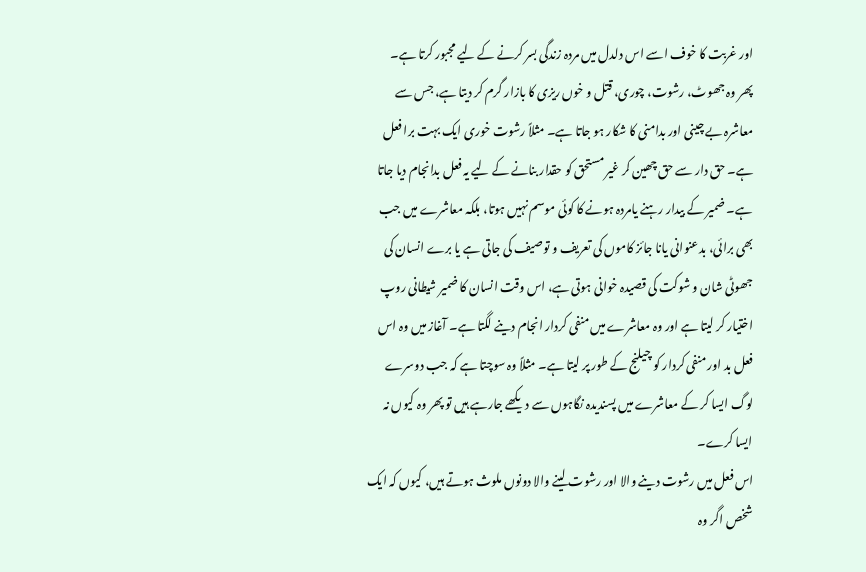اور غربت کا خوف اسے اس دلدل میں مردہ زندگی بسر کرنے کے لیے مجبور کرتا ہے۔
پھر وہ جھوٹ، رشوت، چوری، قتل و خوں ریزی کا بازار گرم کر دیتا ہے، جس سے معاشرہ بے چینی اور بدامنی کا شکار ہو جاتا ہے۔ مثلاً رشوت خوری ایک بہت برا فعل ہے۔ حق دار سے حق چھین کر غیر مستحق کو حقدار بنانے کے لیے یہ فعل بدانجام دیا جاتا ہے۔ ضمیر کے بیدار رہنے یامردہ ہونے کا کوئی موسم نہیں ہوتا، بلکہ معاشرے میں جب بھی برائی، بدعنوانی یانا جائز کاموں کی تعریف و توصیف کی جاتی ہے یا برے انسان کی جھوٹی شان و شوکت کی قصیدہ خوانی ہوتی ہے، اس وقت انسان کا ضمیر شیطانی روپ اختیار کر لیتا ہے اور وہ معاشرے میں منفی کردار انجام دینے لگتا ہے۔ آغاز میں وہ اس فعل بد اور منفی کردار کو چیلنج کے طور پر لیتا ہے۔ مثلاً وہ سوچتا ہے کہ جب دوسرے لوگ ایسا کر کے معاشرے میں پسندیدہ نگاہوں سے دیکھے جارہے ہیں تو پھر وہ کیوں نہ ایسا کرے۔
اس فعل میں رشوت دینے والا اور رشوت لینے والا دونوں ملوث ہوتے ہیں، کیوں کہ ایک شخص اگر وہ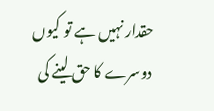حقدار نہیں ہے تو کیوں دوسرے کا حق لینے کی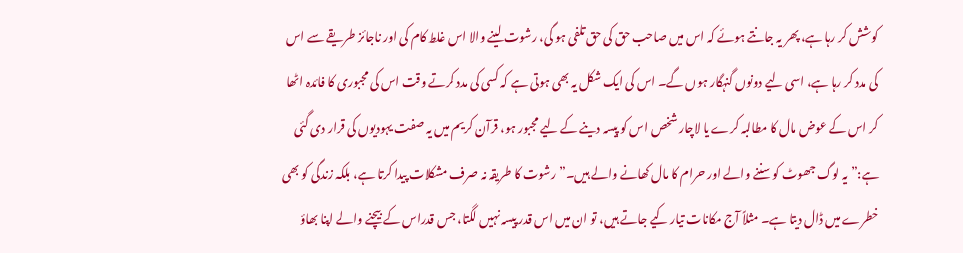کوشش کر رہا ہے، پھر یہ جانتے ہوئے کہ اس میں صاحب حق کی حق تلفی ہو گی، رشوت لینے والا اس غلط کام کی اور ناجائز طریقے سے اس کی مدد کر رہا ہے، اسی لیے دونوں گنہگار ہوں گے۔ اس کی ایک شکل یہ بھی ہوتی ہے کہ کسی کی مدد کرتے وقت اس کی مجبوری کا فائدہ اٹھا کر اس کے عوض مال کا مطالبہ کرے یا لاچار شخص اس کو پیسہ دینے کے لیے مجبور ہو، قرآن کریم میں یہ صفت یہودیوں کی قرار دی گئی ہے:”یہ لوگ جھوٹ کو سننے والے اور حرام کا مال کھانے والے ہیں۔”رشوت کا طریقہ نہ صرف مشکلات پیدا کرتا ہے، بلکہ زندگی کو بھی خطرے میں ڈال دیتا ہے۔ مثلاً آج مکانات تیار کیے جاتے ہیں، تو ان میں اس قدر پیسہ نہیں لگتا، جس قدراس کے بیچنے والے اپنا بھاؤ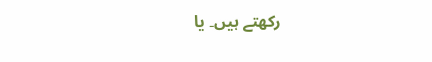رکھتے ہیں۔ یا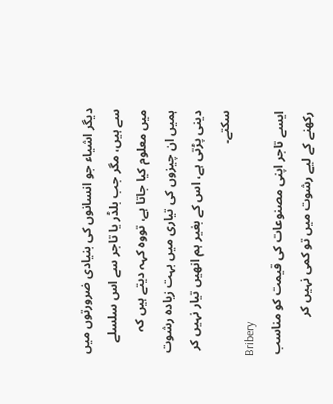دیگر اشیاء جو انسانوں کی بنیادی ضرورتوں میں سے ہیں، مگر جب بلڈر یا تاجر سے اس سلسلے میں معلوم کیا جاتا ہے، تووہ کہہ دیتے ہیں کہ ہمیں ان چیزوں کی تیاری میں بہت زیادہ رشوت دینی پڑتی ہے، اس کے بغیر ہم انھیں تیار نہیں کر سکتے۔
Bribery
ایسے تاجر اپنی مصنوعات کی قیمت کو مناسب رکھنے کے لیے رشوت میں تو کمی نہیں کر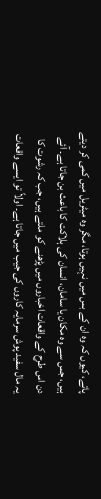پاتے، کیوں کہ وہ ان کے بس میں نہیں ہوتا، مگر وہ میٹریل میں کمی کر دیتے ہیں، جس سے وہ مکان یا سامان، انسان کی ہلاکت کا باعث بن جاتا ہے۔ آئے دن اس طرح کے واقعات اخباروں میں پڑھنے کو ملتے ہیں، جب کہ رشوت کا یہ مال سفید پوش سرمایہ کاروں کی جیب میں جاتا ہے۔ اولاً تو ایسے واقعات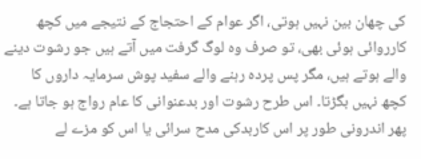کی چھان بین نہیں ہوتی، اگر عوام کے احتجاج کے نتیجے میں کچھ کارروائی ہوئی بھی، تو صرف وہ لوگ گرفت میں آتے ہیں جو رشوت دینے والے ہوتے ہیں، مگر پس پردہ رہنے والے سفید پوش سرمایہ داروں کا کچھ نہیں بگڑتا۔ اس طرح رشوت اور بدعنوانی کا عام رواج ہو جاتا ہے۔ پھر اندرونی طور پر اس کاربدکی مدح سرائی یا اس کو مزے لے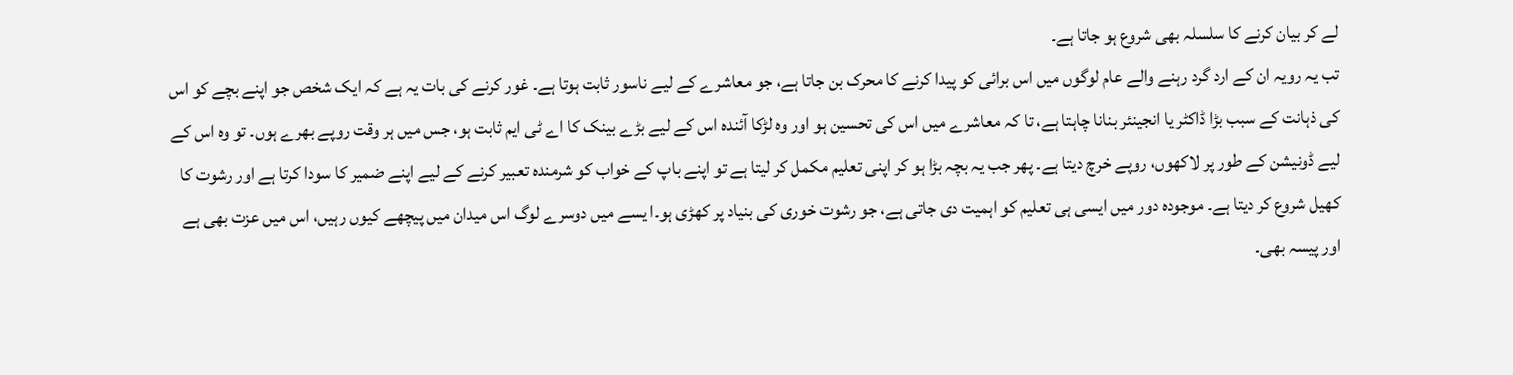لے کر بیان کرنے کا سلسلہ بھی شروع ہو جاتا ہے۔
تب یہ رویہ ان کے ارد گرد رہنے والے عام لوگوں میں اس برائی کو پیدا کرنے کا محرک بن جاتا ہے، جو معاشرے کے لیے ناسور ثابت ہوتا ہے۔ غور کرنے کی بات یہ ہے کہ ایک شخص جو اپنے بچے کو اس کی ذہانت کے سبب بڑا ڈاکٹر یا انجینئر بنانا چاہتا ہے، تا کہ معاشرے میں اس کی تحسین ہو اور وہ لڑکا آئندہ اس کے لیے بڑے بینک کا اے ٹی ایم ثابت ہو، جس میں ہر وقت روپے بھرے ہوں۔ تو وہ اس کے لیے ڈونیشن کے طور پر لاکھوں، روپے خرچ دیتا ہے۔ پھر جب یہ بچہ بڑا ہو کر اپنی تعلیم مکمل کر لیتا ہے تو اپنے باپ کے خواب کو شرمندہ تعبیر کرنے کے لیے اپنے ضمیر کا سودا کرتا ہے اور رشوت کا کھیل شروع کر دیتا ہے۔ موجودہ دور میں ایسی ہی تعلیم کو اہمیت دی جاتی ہے، جو رشوت خوری کی بنیاد پر کھڑی ہو۔ا یسے میں دوسرے لوگ اس میدان میں پیچھے کیوں رہیں، اس میں عزت بھی ہے اور پیسہ بھی۔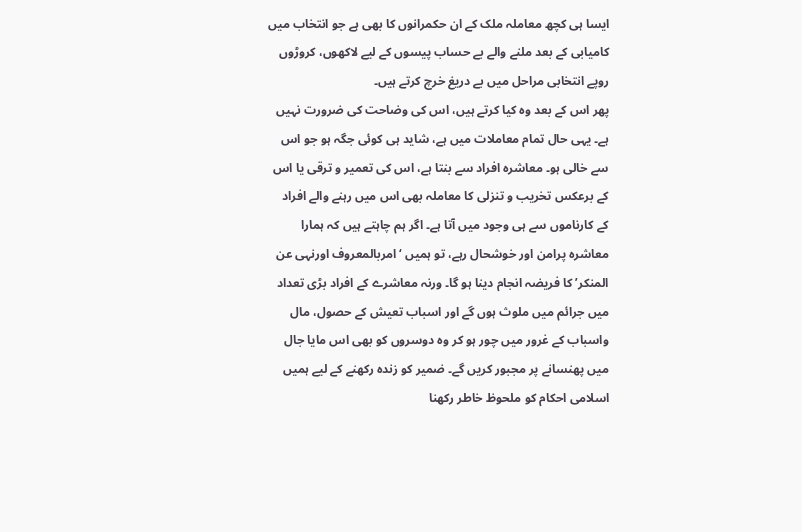ایسا ہی کچھ معاملہ ملک کے ان حکمرانوں کا بھی ہے جو انتخاب میں کامیابی کے بعد ملنے والے بے حساب پیسوں کے لیے لاکھوں، کروڑوں روپے انتخابی مراحل میں بے دریغ خرچ کرتے ہیں۔
پھر اس کے بعد وہ کیا کرتے ہیں، اس کی وضاحت کی ضرورت نہیں ہے۔ یہی حال تمام معاملات میں ہے، شاید ہی کوئی جگہ ہو جو اس سے خالی ہو۔ معاشرہ افراد سے بنتا ہے، اس کی تعمیر و ترقی یا اس کے برعکس تخریب و تنزلی کا معاملہ بھی اس میں رہنے والے افراد کے کارناموں سے ہی وجود میں آتا ہے۔ اگر ہم چاہتے ہیں کہ ہمارا معاشرہ پرامن اور خوشحال رہے، تو ہمیں ‘امربالمعروف اورنہی عن المنکر’ کا فریضہ انجام دینا ہو گا۔ ورنہ معاشرے کے افراد بڑی تعداد میں جرائم میں ملوث ہوں گے اور اسباب تعیش کے حصول، مال واسباب کے غرور میں چور ہو کر وہ دوسروں کو بھی اس مایا جال میں پھنسانے پر مجبور کریں گے۔ ضمیر کو زندہ رکھنے کے لیے ہمیں اسلامی احکام کو ملحوظ خاطر رکھنا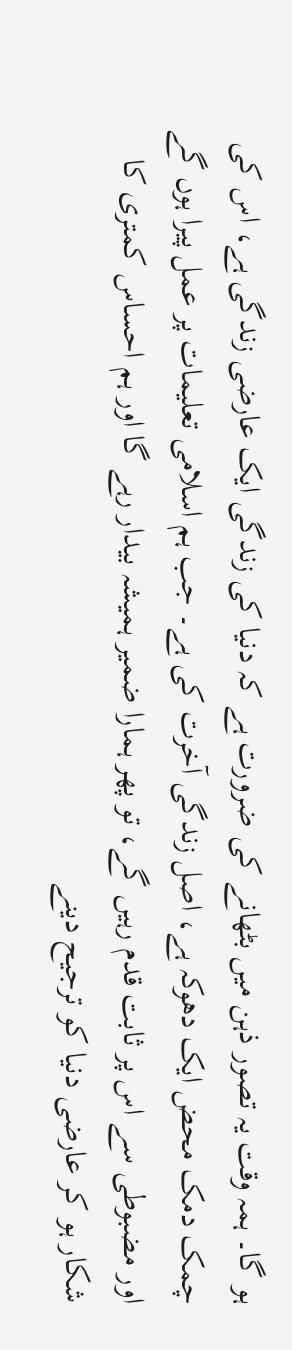ہو گا۔ ہمہ وقت یہ تصور ذہن میں بٹھانے کی ضرورت ہے کہ دنیا کی زندگی ایک عارضی زندگی ہے، اس کی چمک دمک محض ایک دھوکہ ہے، اصل زندگی آخرت کی ہے۔ جب ہم اسلامی تعلیمات پر عمل پیرا ہوں گے اور مضبوطی سے اس پر ثابت قدم رہیں گے، تو پھر ہمارا ضمیر ہمیشہ بیدار رہے گا اور ہم احساس کمتری کا شکار ہو کر عارضی دنیا کو ترجیح دینے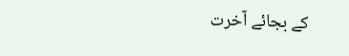کے بجائے آخرت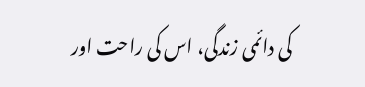کی دائمی زندگی، اس کی راحت اور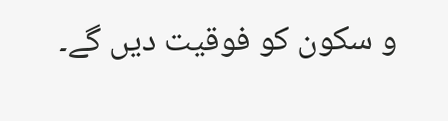و سکون کو فوقیت دیں گے۔